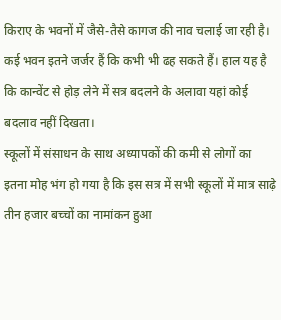किराए के भवनों में जैसे-तैसे कागज की नाव चलाई जा रही है। कई भवन इतने जर्जर हैं कि कभी भी ढह सकते हैं। हाल यह है कि कान्वेंट से होड़ लेने में सत्र बदलने के अलावा यहां कोई बदलाव नहीं दिखता।
स्कूलों में संसाधन के साथ अध्यापकों की कमी से लोगों का इतना मोह भंग हो गया है कि इस सत्र में सभी स्कूलों में मात्र साढ़े तीन हजार बच्चों का नामांकन हुआ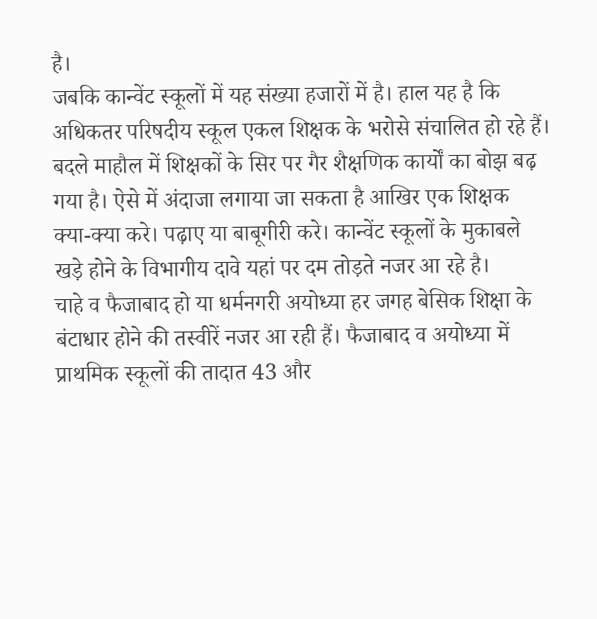है।
जबकि कान्वेंट स्कूलों में यह संख्या हजारों में है। हाल यह है कि अधिकतर परिषदीय स्कूल एकल शिक्षक के भरोसे संचालित हो रहे हैं।
बदले माहौल में शिक्षकों के सिर पर गैर शैक्षणिक कार्यों का बोझ बढ़ गया है। ऐसे में अंदाजा लगाया जा सकता है आखिर एक शिक्षक क्या-क्या करे। पढ़ाए या बाबूगीरी करे। कान्वेंट स्कूलों के मुकाबले खड़े होने के विभागीय दावे यहां पर दम तोड़ते नजर आ रहे है।
चाहे व फैजाबाद हो या धर्मनगरी अयोध्या हर जगह बेसिक शिक्षा के बंटाधार होने की तस्वीरें नजर आ रही हैं। फैजाबाद व अयोध्या में प्राथमिक स्कूलों की तादात 43 और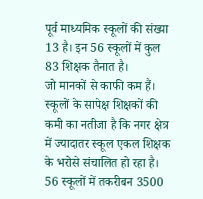पूर्व माध्यमिक स्कूलों की संख्या 13 है। इन 56 स्कूलों में कुल 83 शिक्षक तैनात है।
जो मानकों से काफी कम हैं। स्कूलों के सापेक्ष शिक्षकों की कमी का नतीजा है कि नगर क्षेत्र में ज्यादातर स्कूल एकल शिक्षक के भरोसे संचालित हो रहा है। 56 स्कूलों में तकरीबन 3500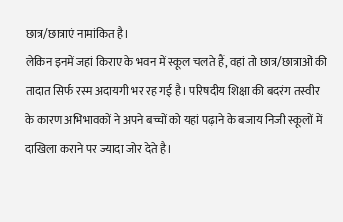छात्र/छात्राएं नामांकित है।
लेकिन इनमें जहां किराए के भवन में स्कूल चलते हैं, वहां तो छात्र/छात्राओं की तादात सिर्फ रस्म अदायगी भर रह गई है। परिषदीय शिक्षा की बदरंग तस्वीर के कारण अभिभावकों ने अपने बच्चों को यहां पढ़ाने के बजाय निजी स्कूलों में दाखिला कराने पर ज्यादा जोर देते है।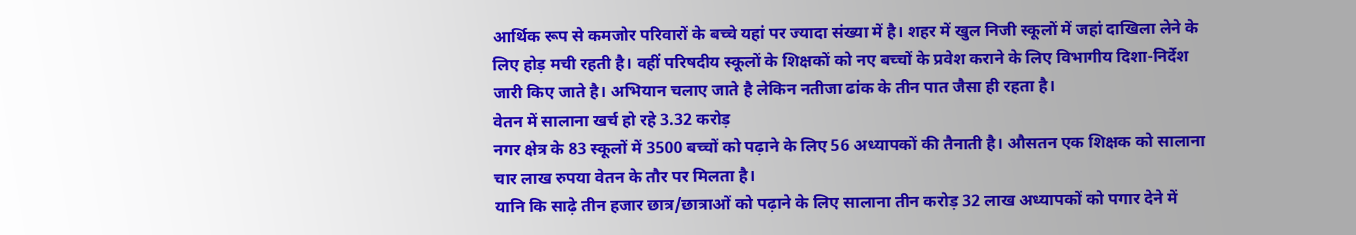आर्थिक रूप से कमजोर परिवारों के बच्चे यहां पर ज्यादा संख्या में है। शहर में खुल निजी स्कूलों में जहां दाखिला लेने के लिए होड़ मची रहती है। वहीं परिषदीय स्कूलों के शिक्षकों को नए बच्चों के प्रवेश कराने के लिए विभागीय दिशा-निर्देश जारी किए जाते है। अभियान चलाए जाते है लेकिन नतीजा ढांक के तीन पात जैसा ही रहता है।
वेतन में सालाना खर्च हो रहे 3.32 करोड़
नगर क्षेत्र के 83 स्कूलों में 3500 बच्चों को पढ़ाने के लिए 56 अध्यापकों की तैनाती है। औसतन एक शिक्षक को सालाना चार लाख रुपया वेतन के तौर पर मिलता है।
यानि कि साढ़े तीन हजार छात्र/छात्राओं को पढ़ाने के लिए सालाना तीन करोड़ 32 लाख अध्यापकों को पगार देने में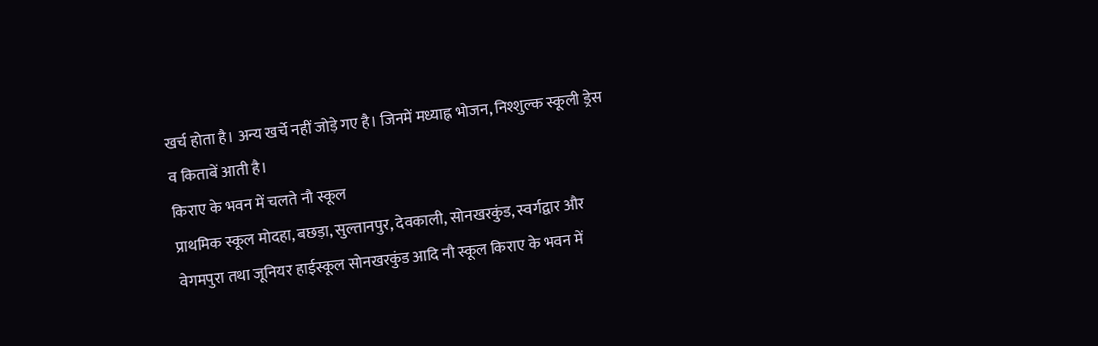खर्च होता है। अन्य खर्चे नहीं जोड़े गए है। जिनमें मध्याह्न भोजन, निश्शुल्क स्कूली ड्रेस व किताबें आती है।
किराए के भवन में चलते नौ स्कूल
प्राथमिक स्कूल मोदहा, बछड़ा, सुल्तानपुर, देवकाली, सोनखरकुंड, स्वर्गद्वार और वेगमपुरा तथा जूनियर हाईस्कूल सोनखरकुंड आदि नौ स्कूल किराए के भवन में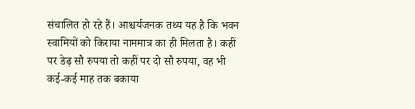संचालित हो रहे हैं। आश्चर्यजनक तथ्य यह है कि भवन स्वामियों को किराया नाममात्र का ही मिलता है। कहीं पर डेढ़ सौ रुपया तो कहीं पर दो सौ रुपया, वह भी कई-कई माह तक बकाया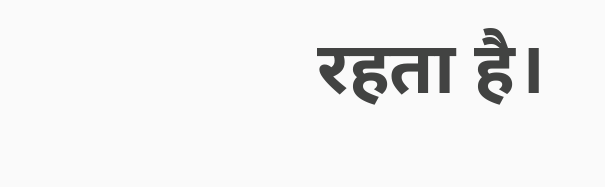रहता है।